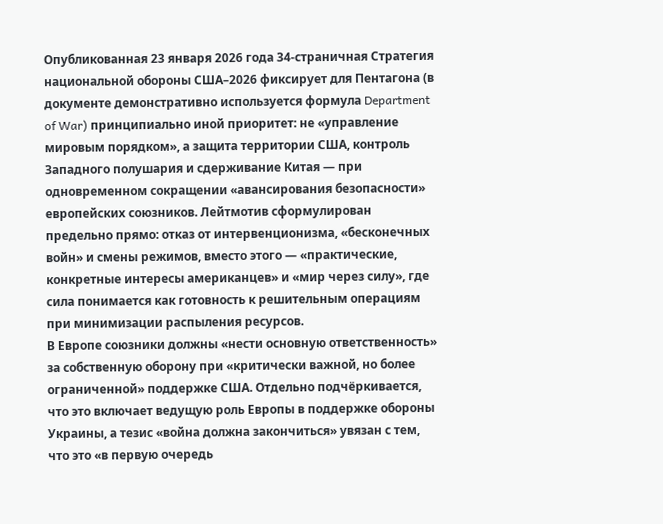Опубликованная 23 января 2026 года 34-страничная Стратегия национальной обороны США–2026 фиксирует для Пентагона (в документе демонстративно используется формула Department of War) принципиально иной приоритет: не «управление мировым порядком», а защита территории США, контроль Западного полушария и сдерживание Китая — при одновременном сокращении «авансирования безопасности» европейских союзников. Лейтмотив сформулирован предельно прямо: отказ от интервенционизма, «бесконечных войн» и смены режимов, вместо этого — «практические, конкретные интересы американцев» и «мир через силу», где сила понимается как готовность к решительным операциям при минимизации распыления ресурсов.
В Европе союзники должны «нести основную ответственность» за собственную оборону при «критически важной, но более ограниченной» поддержке США. Отдельно подчёркивается, что это включает ведущую роль Европы в поддержке обороны Украины, а тезис «война должна закончиться» увязан с тем, что это «в первую очередь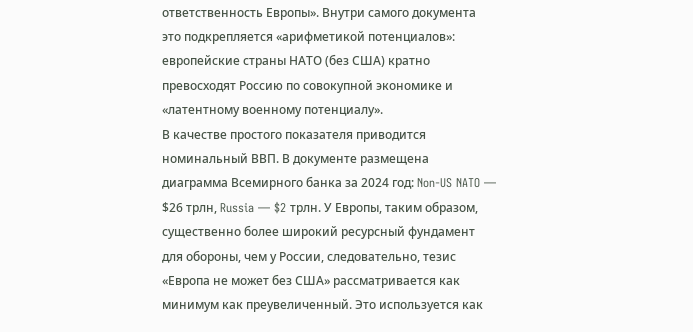ответственность Европы». Внутри самого документа это подкрепляется «арифметикой потенциалов»: европейские страны НАТО (без США) кратно превосходят Россию по совокупной экономике и «латентному военному потенциалу».
В качестве простого показателя приводится номинальный ВВП. В документе размещена диаграмма Всемирного банка за 2024 год: Non-US NATO — $26 трлн, Russia — $2 трлн. У Европы, таким образом, существенно более широкий ресурсный фундамент для обороны, чем у России, следовательно, тезис «Европа не может без США» рассматривается как минимум как преувеличенный. Это используется как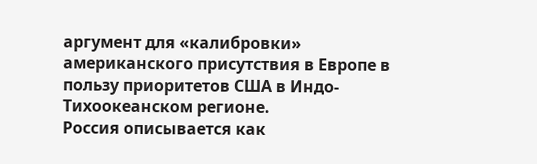аргумент для «калибровки» американского присутствия в Европе в пользу приоритетов США в Индо-Тихоокеанском регионе.
Россия описывается как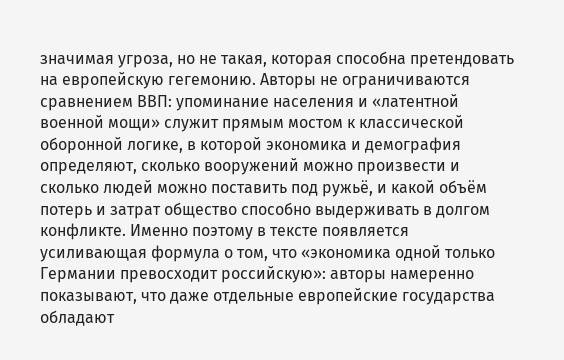значимая угроза, но не такая, которая способна претендовать на европейскую гегемонию. Авторы не ограничиваются сравнением ВВП: упоминание населения и «латентной военной мощи» служит прямым мостом к классической оборонной логике, в которой экономика и демография определяют, сколько вооружений можно произвести и сколько людей можно поставить под ружьё, и какой объём потерь и затрат общество способно выдерживать в долгом конфликте. Именно поэтому в тексте появляется усиливающая формула о том, что «экономика одной только Германии превосходит российскую»: авторы намеренно показывают, что даже отдельные европейские государства обладают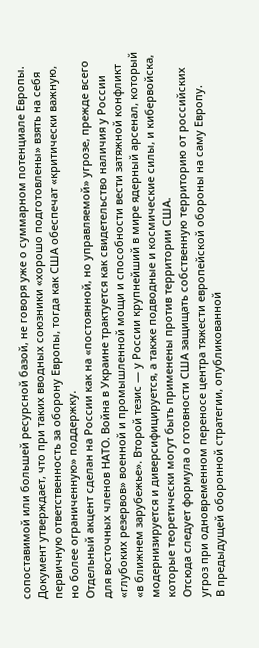сопоставимой или большей ресурсной базой, не говоря уже о суммарном потенциале Европы.
Документ утверждает, что при таких вводных союзники «хорошо подготовлены» взять на себя первичную ответственность за оборону Европы, тогда как США обеспечат «критически важную, но более ограниченную» поддержку.
Отдельный акцент сделан на России как на «постоянной, но управляемой» угрозе, прежде всего для восточных членов НАТО. Война в Украине трактуется как свидетельство наличия у России «глубоких резервов» военной и промышленной мощи и способности вести затяжной конфликт «в ближнем зарубежье». Второй тезис — у России крупнейший в мире ядерный арсенал, который модернизируется и диверсифицируется, а также подводные и космические силы, и кибервойска, которые теоретически могут быть применены против территории США.
Отсюда следует формула о готовности США защищать собственную территорию от российских угроз при одновременном переносе центра тяжести европейской обороны на саму Европу.
В предыдущей оборонной стратегии, опубликованной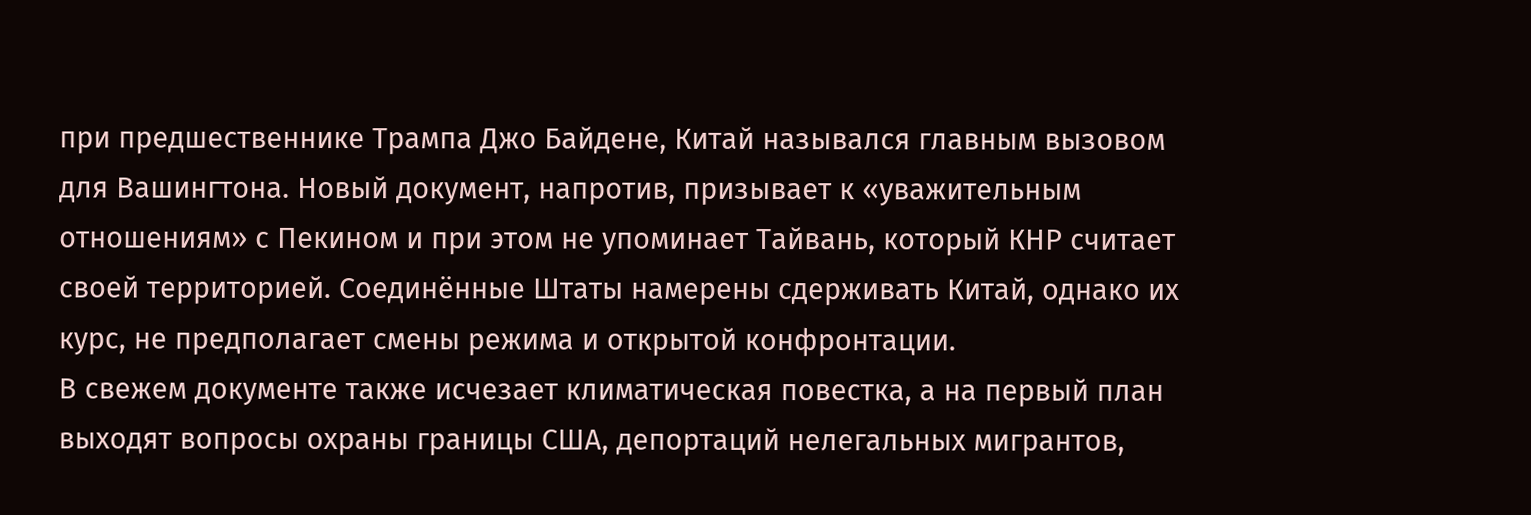при предшественнике Трампа Джо Байдене, Китай назывался главным вызовом для Вашингтона. Новый документ, напротив, призывает к «уважительным отношениям» с Пекином и при этом не упоминает Тайвань, который КНР считает своей территорией. Соединённые Штаты намерены сдерживать Китай, однако их курс, не предполагает смены режима и открытой конфронтации.
В свежем документе также исчезает климатическая повестка, а на первый план выходят вопросы охраны границы США, депортаций нелегальных мигрантов,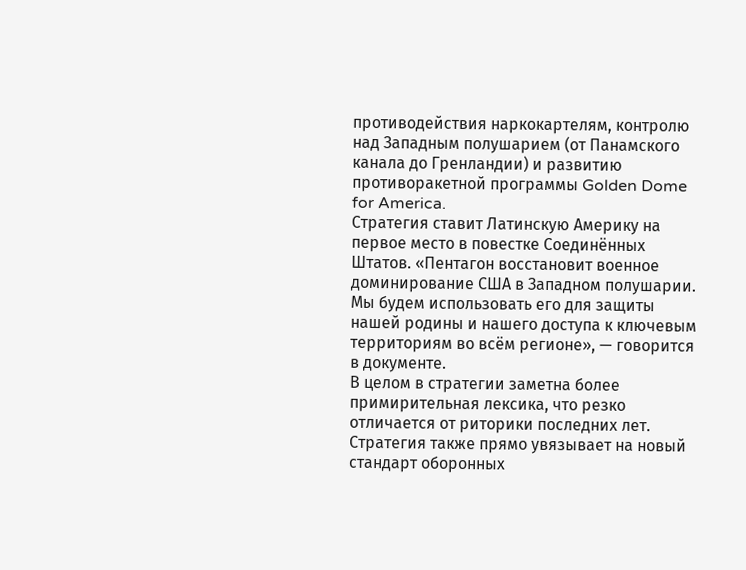противодействия наркокартелям, контролю над Западным полушарием (от Панамского канала до Гренландии) и развитию противоракетной программы Golden Dome for America.
Стратегия ставит Латинскую Америку на первое место в повестке Соединённых Штатов. «Пентагон восстановит военное доминирование США в Западном полушарии. Мы будем использовать его для защиты нашей родины и нашего доступа к ключевым территориям во всём регионе», — говорится в документе.
В целом в стратегии заметна более примирительная лексика, что резко отличается от риторики последних лет. Стратегия также прямо увязывает на новый стандарт оборонных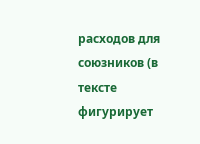расходов для союзников (в тексте фигурирует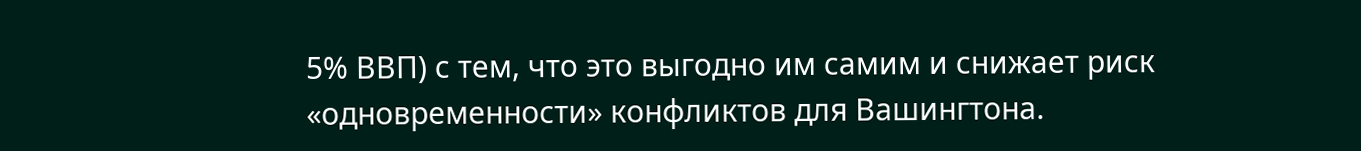5% ВВП) с тем, что это выгодно им самим и снижает риск «одновременности» конфликтов для Вашингтона.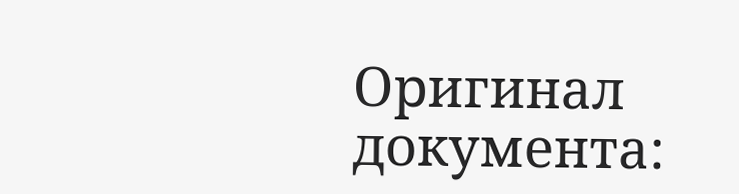Оригинал документа: